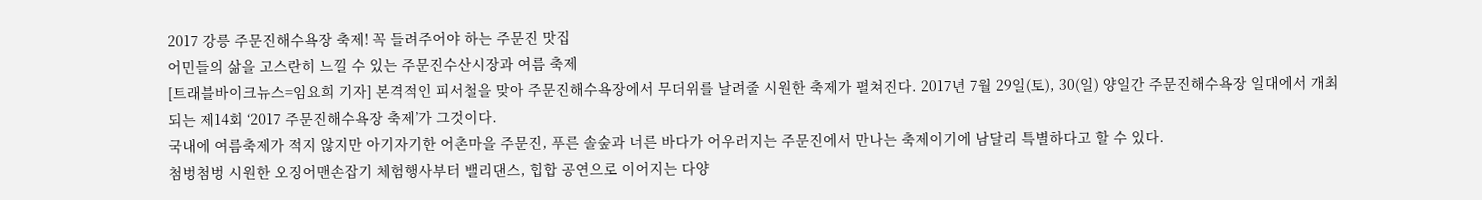2017 강릉 주문진해수욕장 축제! 꼭 들려주어야 하는 주문진 맛집
어민들의 삶을 고스란히 느낄 수 있는 주문진수산시장과 여름 축제
[트래블바이크뉴스=임요희 기자] 본격적인 피서철을 맞아 주문진해수욕장에서 무더위를 날려줄 시원한 축제가 펼쳐진다. 2017년 7월 29일(토), 30(일) 양일간 주문진해수욕장 일대에서 개최되는 제14회 ‘2017 주문진해수욕장 축제’가 그것이다.
국내에 여름축제가 적지 않지만 아기자기한 어촌마을 주문진, 푸른 솔숲과 너른 바다가 어우러지는 주문진에서 만나는 축제이기에 남달리 특별하다고 할 수 있다.
첨벙첨벙 시원한 오징어맨손잡기 체험행사부터 밸리댄스, 힙합 공연으로 이어지는 다양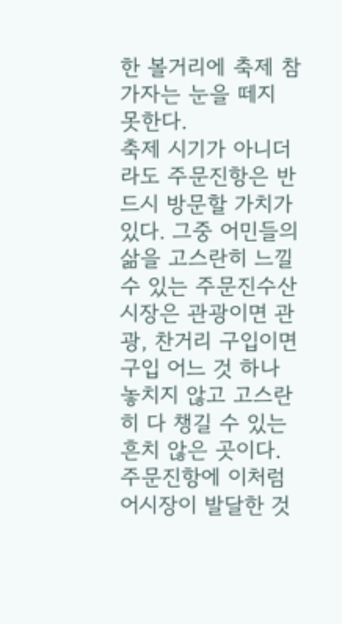한 볼거리에 축제 참가자는 눈을 떼지 못한다.
축제 시기가 아니더라도 주문진항은 반드시 방문할 가치가 있다. 그중 어민들의 삶을 고스란히 느낄 수 있는 주문진수산시장은 관광이면 관광, 찬거리 구입이면 구입 어느 것 하나 놓치지 않고 고스란히 다 챙길 수 있는 흔치 않은 곳이다.
주문진항에 이처럼 어시장이 발달한 것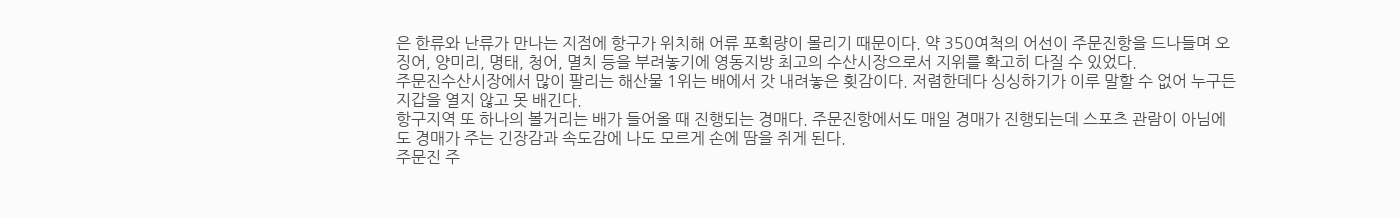은 한류와 난류가 만나는 지점에 항구가 위치해 어류 포획량이 몰리기 때문이다. 약 350여척의 어선이 주문진항을 드나들며 오징어, 양미리, 명태, 청어, 멸치 등을 부려놓기에 영동지방 최고의 수산시장으로서 지위를 확고히 다질 수 있었다.
주문진수산시장에서 많이 팔리는 해산물 1위는 배에서 갓 내려놓은 횟감이다. 저렴한데다 싱싱하기가 이루 말할 수 없어 누구든 지갑을 열지 않고 못 배긴다.
항구지역 또 하나의 볼거리는 배가 들어올 때 진행되는 경매다. 주문진항에서도 매일 경매가 진행되는데 스포츠 관람이 아님에도 경매가 주는 긴장감과 속도감에 나도 모르게 손에 땀을 쥐게 된다.
주문진 주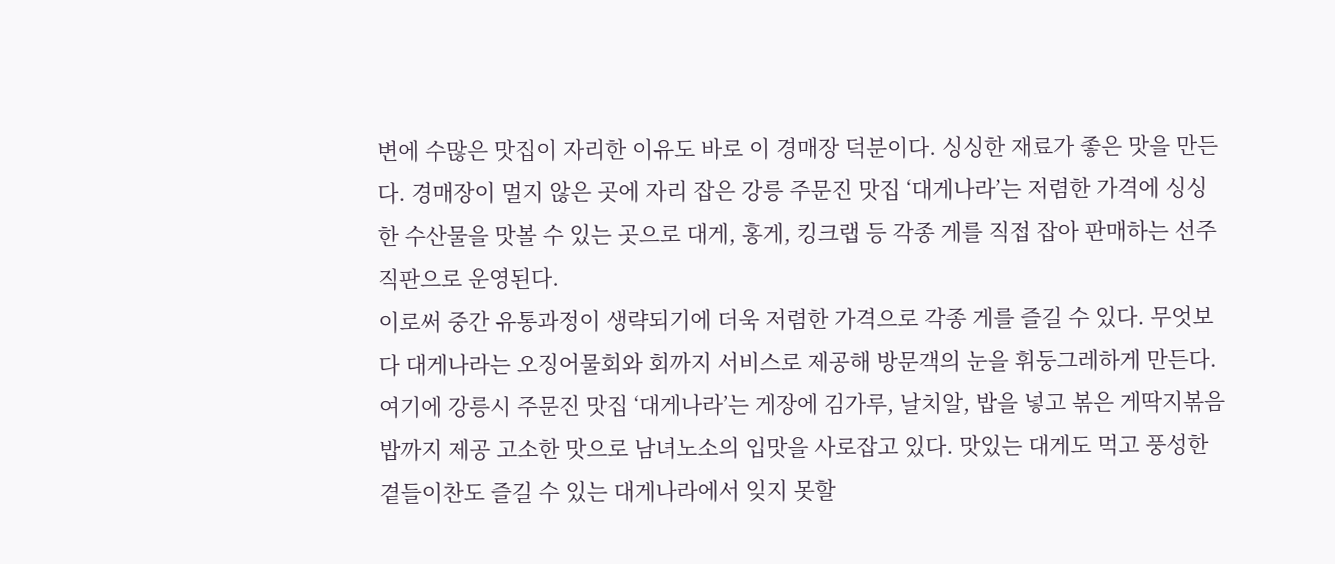변에 수많은 맛집이 자리한 이유도 바로 이 경매장 덕분이다. 싱싱한 재료가 좋은 맛을 만든다. 경매장이 멀지 않은 곳에 자리 잡은 강릉 주문진 맛집 ‘대게나라’는 저렴한 가격에 싱싱한 수산물을 맛볼 수 있는 곳으로 대게, 홍게, 킹크랩 등 각종 게를 직접 잡아 판매하는 선주 직판으로 운영된다.
이로써 중간 유통과정이 생략되기에 더욱 저렴한 가격으로 각종 게를 즐길 수 있다. 무엇보다 대게나라는 오징어물회와 회까지 서비스로 제공해 방문객의 눈을 휘둥그레하게 만든다.
여기에 강릉시 주문진 맛집 ‘대게나라’는 게장에 김가루, 날치알, 밥을 넣고 볶은 게딱지볶음밥까지 제공 고소한 맛으로 남녀노소의 입맛을 사로잡고 있다. 맛있는 대게도 먹고 풍성한 곁들이찬도 즐길 수 있는 대게나라에서 잊지 못할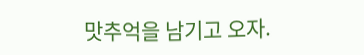맛추억을 남기고 오자.